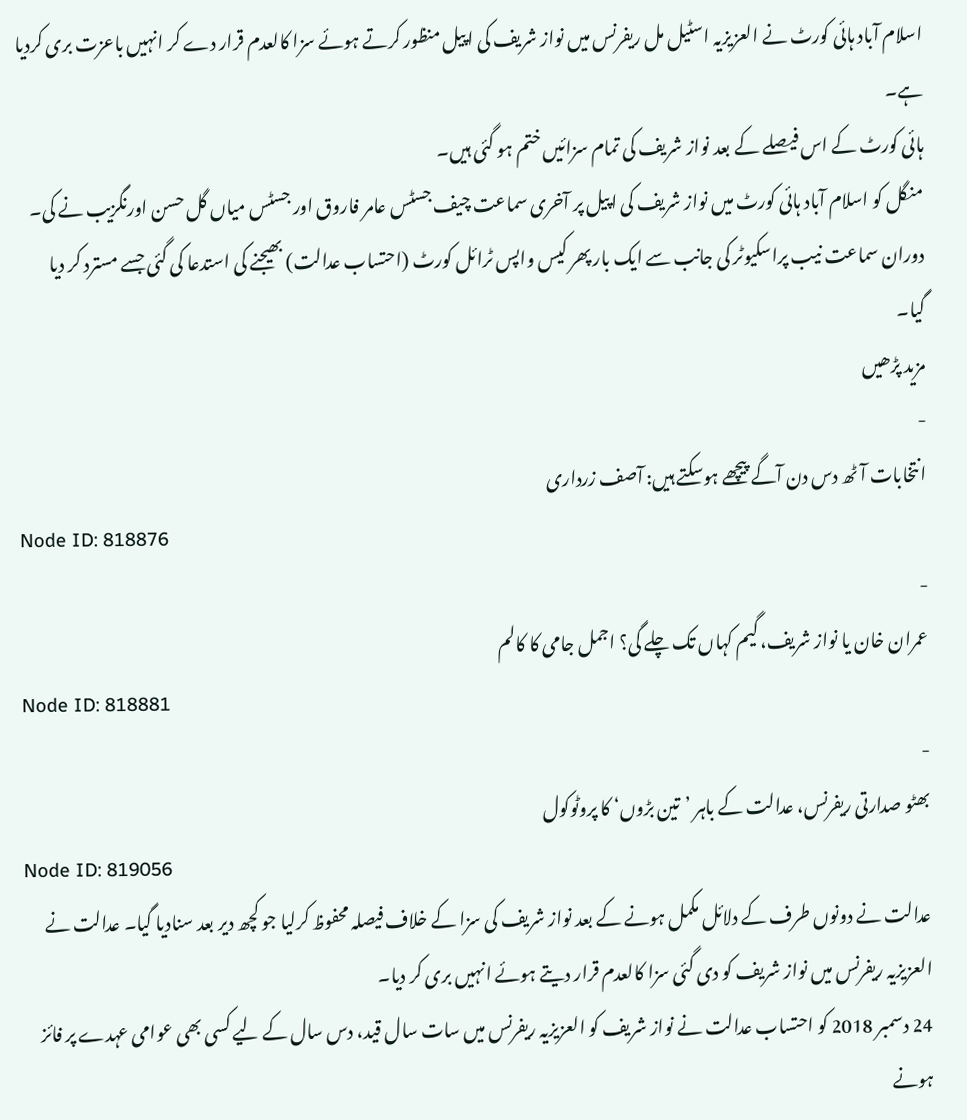اسلام آباد ہائی کورٹ نے العزیزیہ اسٹیل مل ریفرنس میں نواز شریف کی اپیل منظور کرتے ہوئے سزا کالعدم قرار دے کر انہیں باعزت بری کردیا ہے۔
ہائی کورٹ کے اس فیصلے کے بعد نواز شریف کی تمام سزائیں ختم ہو گئی ہیں۔
منگل کو اسلام آباد ہائی کورٹ میں نواز شریف کی اپیل پر آخری سماعت چیف جسٹس عامر فاروق اور جسٹس میاں گل حسن اورنگزیب نے کی۔
دوران سماعت نیب پراسکیوٹر کی جانب سے ایک بار پھر کیس واپس ٹرائل کورٹ (احتساب عدالت) بھیجنے کی استدعا کی گئی جسے مسترد کر دیا گیا۔
مزید پڑھیں
-
انتخابات آٹھ دس دن آگے پیچھے ہوسکتے ہیں: آصف زرداری
Node ID: 818876
-
عمران خان یا نواز شریف، گیم کہاں تک چلے گی؟ اجمل جامی کا کالم
Node ID: 818881
-
بھٹو صدارتی ریفرنس، عدالت کے باہر ’تین بڑوں‘ کا پروٹوکول
Node ID: 819056
عدالت نے دونوں طرف کے دلائل مکمل ہونے کے بعد نواز شریف کی سزا کے خلاف فیصلہ محفوظ کرلیا جو کچھ دیر بعد سنادیا گیا۔ عدالت نے العزیزیہ ریفرنس میں نواز شریف کو دی گئی سزا کالعدم قرار دیتے ہوئے انہیں بری کر دیا۔
24 دسمبر 2018 کو احتساب عدالت نے نواز شریف کو العزیزیہ ریفرنس میں سات سال قید، دس سال کے لیے کسی بھی عوامی عہدے پر فائز ہونے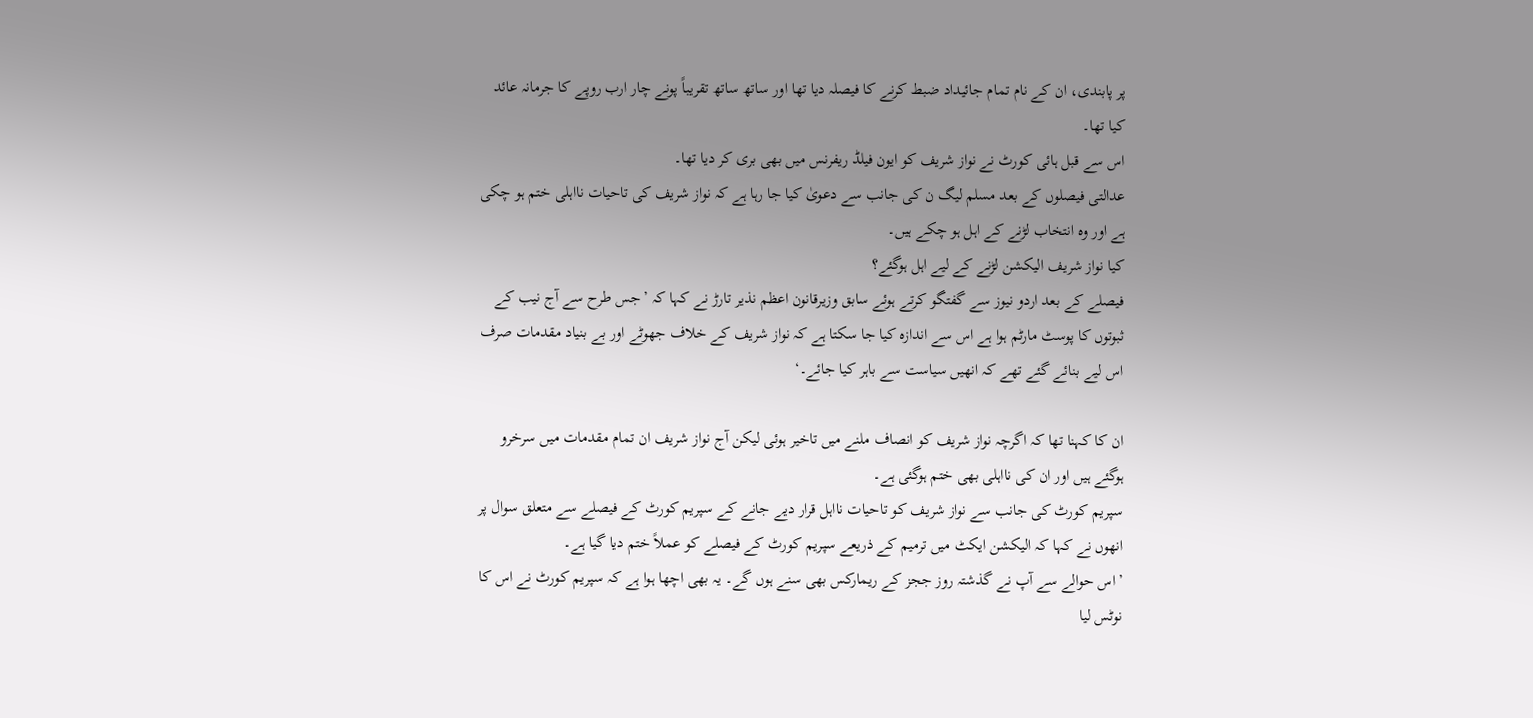پر پابندی، ان کے نام تمام جائیداد ضبط کرنے کا فیصلہ دیا تھا اور ساتھ ساتھ تقریباً پونے چار ارب روپے کا جرمانہ عائد کیا تھا۔
اس سے قبل ہائی کورٹ نے نواز شریف کو ایون فیلڈ ریفرنس میں بھی بری کر دیا تھا۔
عدالتی فیصلوں کے بعد مسلم لیگ ن کی جانب سے دعویٰ کیا جا رہا ہے کہ نواز شریف کی تاحیات نااہلی ختم ہو چکی ہے اور وہ انتخاب لڑنے کے اہل ہو چکے ہیں۔
کیا نواز شریف الیکشن لڑنے کے لیے اہل ہوگئے؟
فیصلے کے بعد اردو نیوز سے گفتگو کرتے ہوئے سابق وزیرقانون اعظم نذیر تارڑ نے کہا کہ ’جس طرح سے آج نیب کے ثبوتوں کا پوسٹ مارٹم ہوا ہے اس سے اندازہ کیا جا سکتا ہے کہ نواز شریف کے خلاف جھوٹے اور بے بنیاد مقدمات صرف اس لیے بنائے گئے تھے کہ انھیں سیاست سے باہر کیا جائے۔‘

ان کا کہنا تھا کہ اگرچہ نواز شریف کو انصاف ملنے میں تاخیر ہوئی لیکن آج نواز شریف ان تمام مقدمات میں سرخرو ہوگئے ہیں اور ان کی نااہلی بھی ختم ہوگئی ہے۔
سپریم کورٹ کی جانب سے نواز شریف کو تاحیات نااہل قرار دیے جانے کے سپریم کورٹ کے فیصلے سے متعلق سوال پر انھوں نے کہا کہ الیکشن ایکٹ میں ترمیم کے ذریعے سپریم کورٹ کے فیصلے کو عملاً ختم دیا گیا ہے۔
’اس حوالے سے آپ نے گذشتہ روز ججز کے ریمارکس بھی سنے ہوں گے۔ یہ بھی اچھا ہوا ہے کہ سپریم کورٹ نے اس کا نوٹس لیا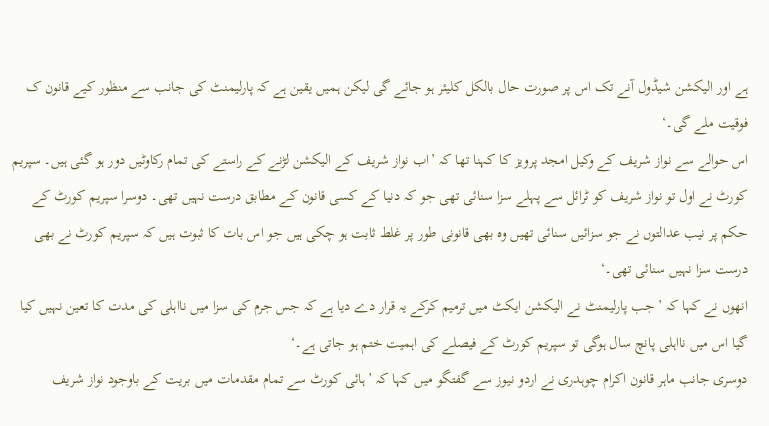ہے اور الیکشن شیڈول آنے تک اس پر صورت حال بالکل کلیئر ہو جائے گی لیکن ہمیں یقین ہے کہ پارلیمنٹ کی جانب سے منظور کیے قانون ک فوقیت ملے گی۔‘
اس حوالے سے نواز شریف کے وکیل امجد پرویز کا کہنا تھا کہ ’اب نواز شریف کے الیکشن لڑنے کے راستے کی تمام رکاوٹیں دور ہو گئی ہیں۔ سپریم کورٹ نے اول تو نواز شریف کو ٹرائل سے پہلے سزا سنائی تھی جو کہ دنیا کے کسی قانون کے مطابق درست نہیں تھی۔ دوسرا سپریم کورٹ کے حکم پر نیب عدالتوں نے جو سزائیں سنائی تھیں وہ بھی قانونی طور پر غلط ثابت ہو چکی ہیں جو اس بات کا ثبوت ہیں کہ سپریم کورٹ نے بھی درست سزا نہیں سنائی تھی۔‘
انھوں نے کہا کہ ’جب پارلیمنٹ نے الیکشن ایکٹ میں ترمیم کرکے یہ قرار دے دیا ہے کہ جس جرم کی سزا میں نااہلی کی مدت کا تعین نہیں کیا گیا اس میں نااہلی پانچ سال ہوگی تو سپریم کورٹ کے فیصلے کی اہمیت ختم ہو جاتی ہے۔‘
دوسری جانب ماہر قانون اکرام چوہدری نے اردو نیوز سے گفتگو میں کہا کہ ’ہائی کورٹ سے تمام مقدمات میں بریت کے باوجود نواز شریف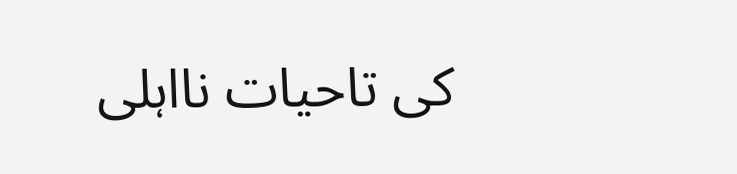کی تاحیات نااہلی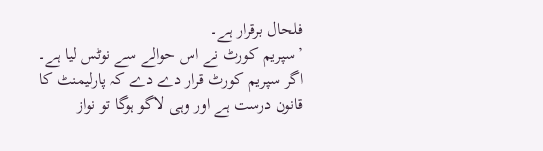فلحال برقرار ہے۔
’سپریم کورٹ نے اس حوالے سے نوٹس لیا ہے۔ اگر سپریم کورٹ قرار دے دے کہ پارلیمنٹ کا قانون درست ہے اور وہی لاگو ہوگا تو نواز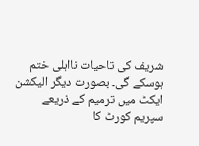شریف کی تاحیات نااہلی ختم ہوسکے گی۔ بصورت دیگر الیکشن ایکٹ میں ترمیم کے ذریعے سپریم کورٹ کا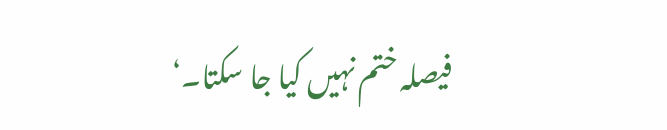فیصلہ ختم نہیں کیا جا سکتا۔‘